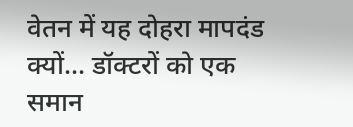वेतन में यह दोहरा मापदंड क्यों... डॉक्टरों को एक समान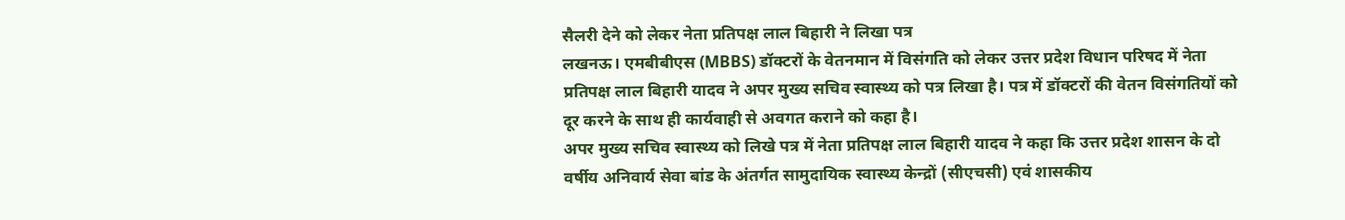सैलरी देने को लेकर नेता प्रतिपक्ष लाल बिहारी ने लिखा पत्र
लखनऊ। एमबीबीएस (MBBS) डॉक्टरों के वेतनमान में विसंगति को लेकर उत्तर प्रदेश विधान परिषद में नेता प्रतिपक्ष लाल बिहारी यादव ने अपर मुख्य सचिव स्वास्थ्य को पत्र लिखा है। पत्र में डॉक्टरों की वेतन विसंगतियों को दूर करने के साथ ही कार्यवाही से अवगत कराने को कहा है।
अपर मुख्य सचिव स्वास्थ्य को लिखे पत्र में नेता प्रतिपक्ष लाल बिहारी यादव ने कहा कि उत्तर प्रदेश शासन के दो वर्षीय अनिवार्य सेवा बांड के अंतर्गत सामुदायिक स्वास्थ्य केन्द्रों (सीएचसी) एवं शासकीय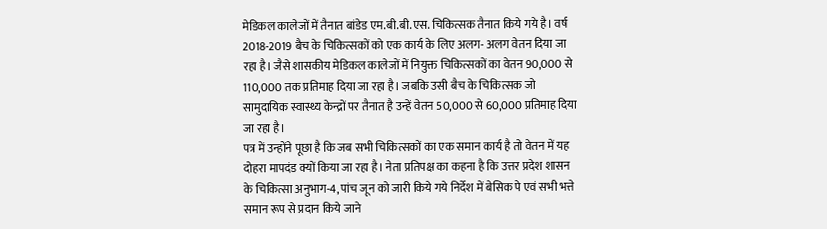मेडिकल कालेजों में तैनात बांडेड एम.बी.बी.एस. चिकित्सक तैनात किये गये है। वर्ष 2018-2019 बैच के चिकित्सकों को एक कार्य के लिए अलग- अलग वेतन दिया जा रहा है। जैसे शासकीय मेडिकल कालेजों में नियुक्त चिकित्सकों का वेतन 90,000 से 110,000 तक प्रतिमाह दिया जा रहा है। जबकि उसी बैच के चिकित्सक जो सामुदायिक स्वास्थ्य केन्द्रों पर तैनात है उन्हें वेतन 50,000 से 60,000 प्रतिमाह दिया जा रहा है।
पत्र में उन्होंने पूछा है कि जब सभी चिकित्सकों का एक समान कार्य है तो वेतन में यह दोहरा मापदंड क्यों किया जा रहा है। नेता प्रतिपक्ष का कहना है कि उत्तर प्रदेश शासन के चिकित्सा अनुभाग-4, पांच जून को जारी किये गये निर्देश में बेसिक पे एवं सभी भत्ते समान रूप से प्रदान किये जाने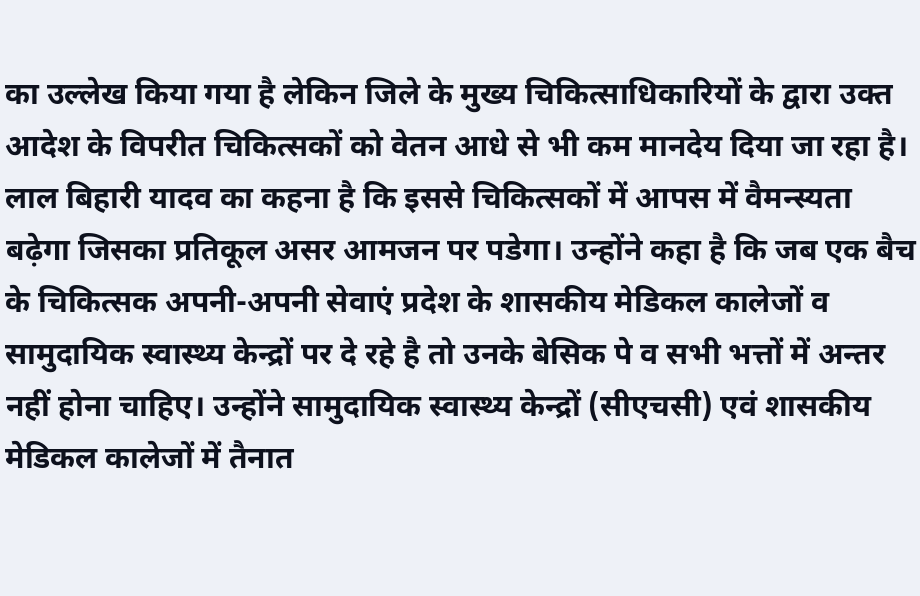का उल्लेख किया गया है लेकिन जिले के मुख्य चिकित्साधिकारियों के द्वारा उक्त आदेश के विपरीत चिकित्सकों को वेतन आधे से भी कम मानदेय दिया जा रहा है।
लाल बिहारी यादव का कहना है कि इससे चिकित्सकों में आपस में वैमन्स्यता बढ़ेगा जिसका प्रतिकूल असर आमजन पर पडेगा। उन्होंने कहा है कि जब एक बैच के चिकित्सक अपनी-अपनी सेवाएं प्रदेश के शासकीय मेडिकल कालेजों व सामुदायिक स्वास्थ्य केन्द्रों पर दे रहे है तो उनके बेसिक पे व सभी भत्तों में अन्तर नहीं होना चाहिए। उन्होंने सामुदायिक स्वास्थ्य केन्द्रों (सीएचसी) एवं शासकीय मेडिकल कालेजों में तैनात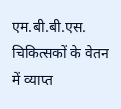एम.बी.बी.एस. चिकित्सकों के वेतन में व्याप्त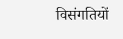विसंगतियों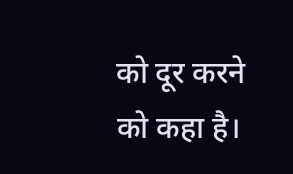को दूर करने को कहा है।